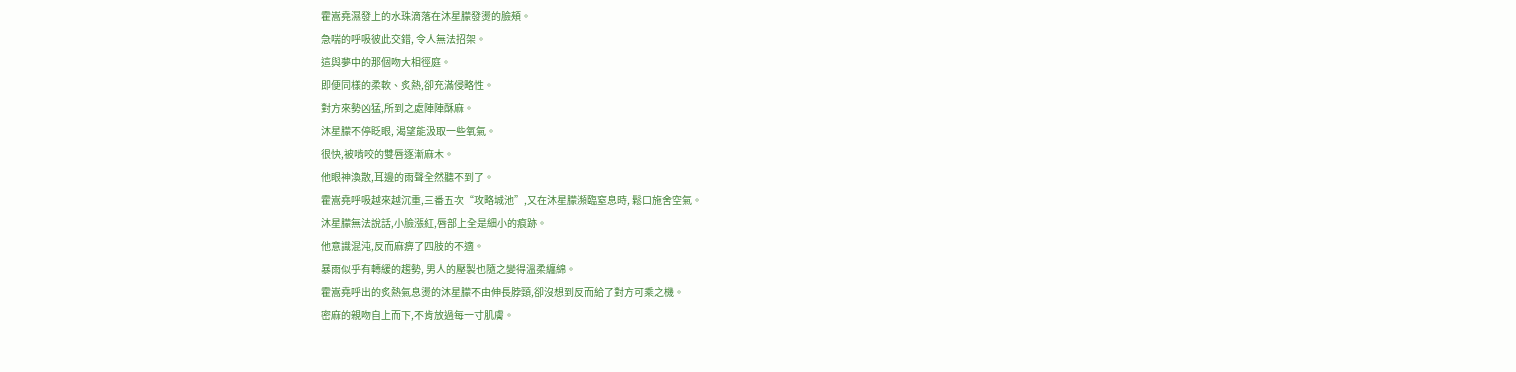霍嵩堯濕發上的水珠滴落在沐星朦發燙的臉頰。
急喘的呼吸彼此交錯, 令人無法招架。
這與夢中的那個吻大相徑庭。
即便同樣的柔軟、炙熱,卻充滿侵略性。
對方來勢凶猛,所到之處陣陣酥麻。
沐星朦不停眨眼, 渴望能汲取一些氧氣。
很快,被啃咬的雙唇逐漸麻木。
他眼神渙散,耳邊的雨聲全然聽不到了。
霍嵩堯呼吸越來越沉重,三番五次“攻略城池”,又在沐星朦瀕臨窒息時, 鬆口施舍空氣。
沐星朦無法說話,小臉漲紅,唇部上全是細小的痕跡。
他意識混沌,反而麻痹了四肢的不適。
暴雨似乎有轉緩的趨勢, 男人的壓製也隨之變得溫柔纏綿。
霍嵩堯呼出的炙熱氣息燙的沐星朦不由伸長脖頸,卻沒想到反而給了對方可乘之機。
密麻的親吻自上而下,不肯放過每一寸肌膚。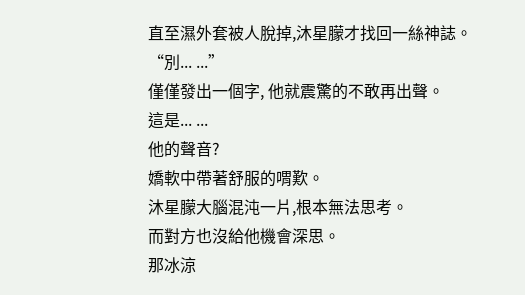直至濕外套被人脫掉,沐星朦才找回一絲神誌。
“別... ...”
僅僅發出一個字, 他就震驚的不敢再出聲。
這是... ...
他的聲音?
嬌軟中帶著舒服的喟歎。
沐星朦大腦混沌一片,根本無法思考。
而對方也沒給他機會深思。
那冰涼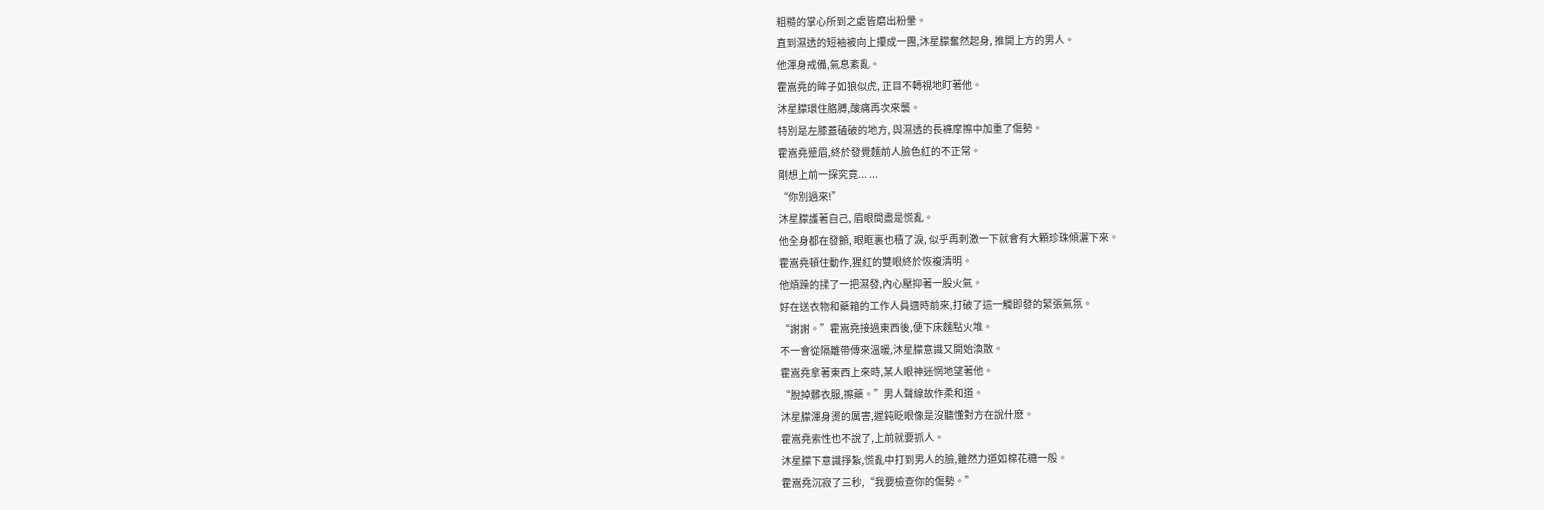粗糙的掌心所到之處皆磨出粉暈。
直到濕透的短袖被向上攥成一團,沐星朦奮然起身, 推開上方的男人。
他渾身戒備,氣息紊亂。
霍嵩堯的眸子如狼似虎, 正目不轉視地盯著他。
沐星朦環住胳膊,酸痛再次來襲。
特別是左膝蓋磕破的地方, 與濕透的長褲摩擦中加重了傷勢。
霍嵩堯蹙眉,終於發覺麵前人臉色紅的不正常。
剛想上前一探究竟... ...
“你別過來!”
沐星朦護著自己, 眉眼間盡是慌亂。
他全身都在發顫, 眼眶裏也積了淚, 似乎再刺激一下就會有大顆珍珠傾灑下來。
霍嵩堯頓住動作,猩紅的雙眼終於恢複清明。
他煩躁的揉了一把濕發,內心壓抑著一股火氣。
好在送衣物和藥箱的工作人員適時前來,打破了這一觸即發的緊張氣氛。
“謝謝。”霍嵩堯接過東西後,便下床麵點火堆。
不一會從隔離帶傳來溫暖,沐星朦意識又開始渙散。
霍嵩堯拿著東西上來時,某人眼神迷惘地望著他。
“脫掉髒衣服,擦藥。”男人聲線故作柔和道。
沐星朦渾身燙的厲害,遲鈍眨眼像是沒聽懂對方在說什麽。
霍嵩堯索性也不說了,上前就要抓人。
沐星朦下意識掙紮,慌亂中打到男人的臉,雖然力道如棉花糖一般。
霍嵩堯沉寂了三秒,“我要檢查你的傷勢。”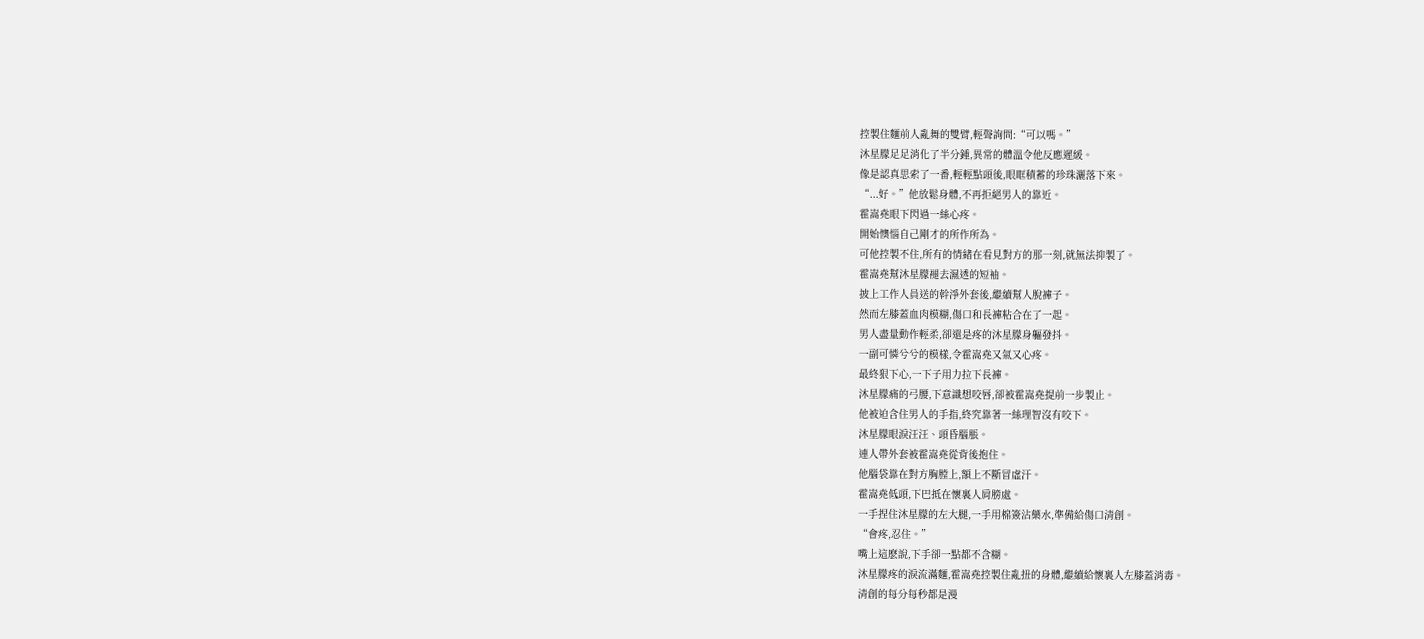控製住麵前人亂舞的雙臂,輕聲詢問:“可以嗎。”
沐星朦足足消化了半分鍾,異常的體溫令他反應遲緩。
像是認真思索了一番,輕輕點頭後,眼眶積蓄的珍珠灑落下來。
“...好。”他放鬆身體,不再拒絕男人的靠近。
霍嵩堯眼下閃過一絲心疼。
開始懊惱自己剛才的所作所為。
可他控製不住,所有的情緒在看見對方的那一刻,就無法抑製了。
霍嵩堯幫沐星朦褪去濕透的短袖。
披上工作人員送的幹淨外套後,繼續幫人脫褲子。
然而左膝蓋血肉模糊,傷口和長褲粘合在了一起。
男人盡量動作輕柔,卻還是疼的沐星朦身軀發抖。
一副可憐兮兮的模樣,令霍嵩堯又氣又心疼。
最終狠下心,一下子用力拉下長褲。
沐星朦痛的弓腰,下意識想咬唇,卻被霍嵩堯提前一步製止。
他被迫含住男人的手指,終究靠著一絲理智沒有咬下。
沐星朦眼淚汪汪、頭昏腦脹。
連人帶外套被霍嵩堯從背後抱住。
他腦袋靠在對方胸膛上,額上不斷冒虛汗。
霍嵩堯低頭,下巴抵在懷裏人肩膀處。
一手捏住沐星朦的左大腿,一手用棉簽沾藥水,準備給傷口清創。
“會疼,忍住。”
嘴上這麽說,下手卻一點都不含糊。
沐星朦疼的淚流滿麵,霍嵩堯控製住亂扭的身體,繼續給懷裏人左膝蓋消毒。
清創的每分每秒都是漫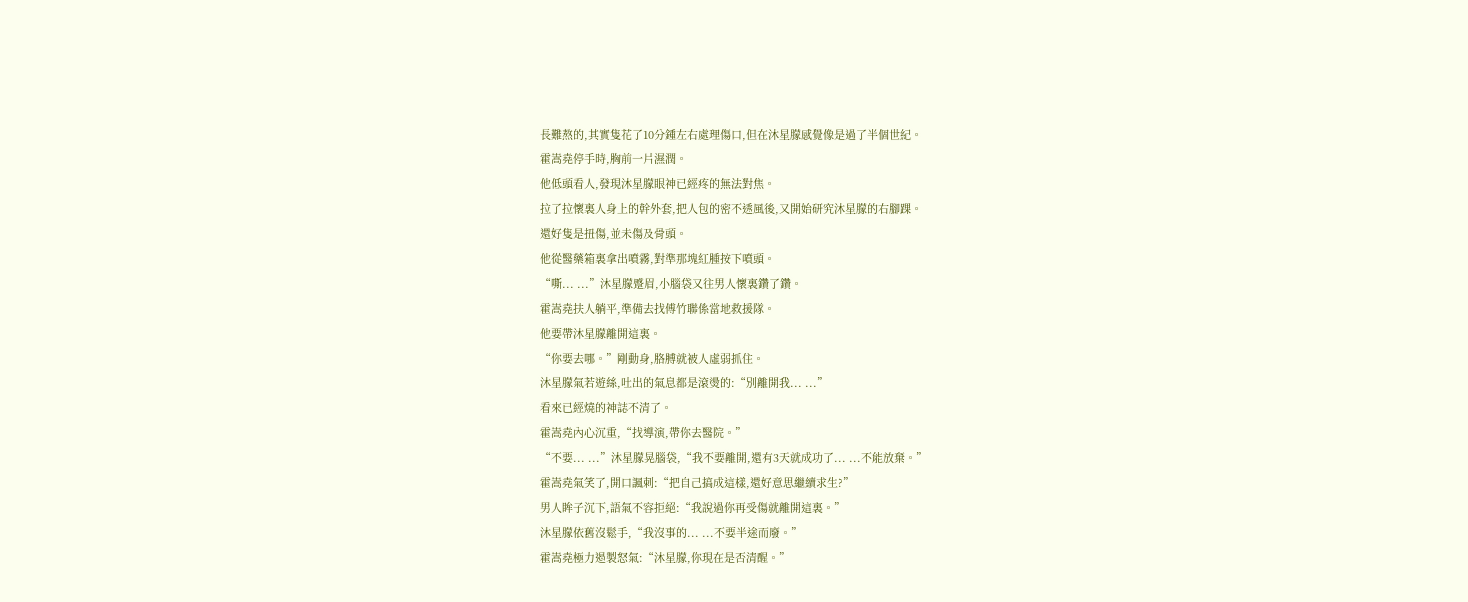長難熬的,其實隻花了10分鍾左右處理傷口,但在沐星朦感覺像是過了半個世紀。
霍嵩堯停手時,胸前一片濕潤。
他低頭看人,發現沐星朦眼神已經疼的無法對焦。
拉了拉懷裏人身上的幹外套,把人包的密不透風後,又開始研究沐星朦的右腳踝。
還好隻是扭傷,並未傷及骨頭。
他從醫藥箱裏拿出噴霧,對準那塊紅腫按下噴頭。
“嘶... ...”沐星朦蹙眉,小腦袋又往男人懷裏鑽了鑽。
霍嵩堯扶人躺平,準備去找傅竹聯係當地救援隊。
他要帶沐星朦離開這裏。
“你要去哪。”剛動身,胳膊就被人虛弱抓住。
沐星朦氣若遊絲,吐出的氣息都是滾燙的:“別離開我... ...”
看來已經燒的神誌不清了。
霍嵩堯內心沉重,“找導演,帶你去醫院。”
“不要... ...”沐星朦晃腦袋,“我不要離開,還有3天就成功了... ...不能放棄。”
霍嵩堯氣笑了,開口諷刺:“把自己搞成這樣,還好意思繼續求生?”
男人眸子沉下,語氣不容拒絕:“我說過你再受傷就離開這裏。”
沐星朦依舊沒鬆手,“我沒事的... ...不要半途而廢。”
霍嵩堯極力遏製怒氣:“沐星朦,你現在是否清醒。”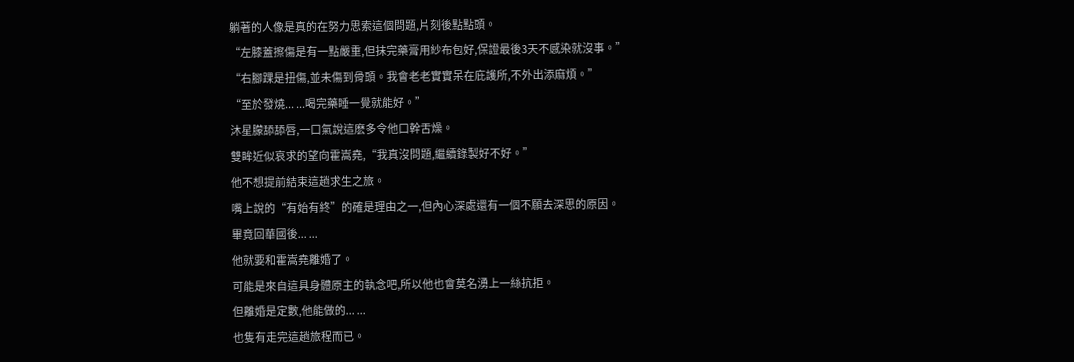躺著的人像是真的在努力思索這個問題,片刻後點點頭。
“左膝蓋擦傷是有一點嚴重,但抹完藥膏用紗布包好,保證最後3天不感染就沒事。”
“右腳踝是扭傷,並未傷到骨頭。我會老老實實呆在庇護所,不外出添麻煩。”
“至於發燒... ...喝完藥睡一覺就能好。”
沐星朦舔舔唇,一口氣說這麽多令他口幹舌燥。
雙眸近似哀求的望向霍嵩堯,“我真沒問題,繼續錄製好不好。”
他不想提前結束這趟求生之旅。
嘴上說的“有始有終”的確是理由之一,但內心深處還有一個不願去深思的原因。
畢竟回華國後... ...
他就要和霍嵩堯離婚了。
可能是來自這具身體原主的執念吧,所以他也會莫名湧上一絲抗拒。
但離婚是定數,他能做的... ...
也隻有走完這趟旅程而已。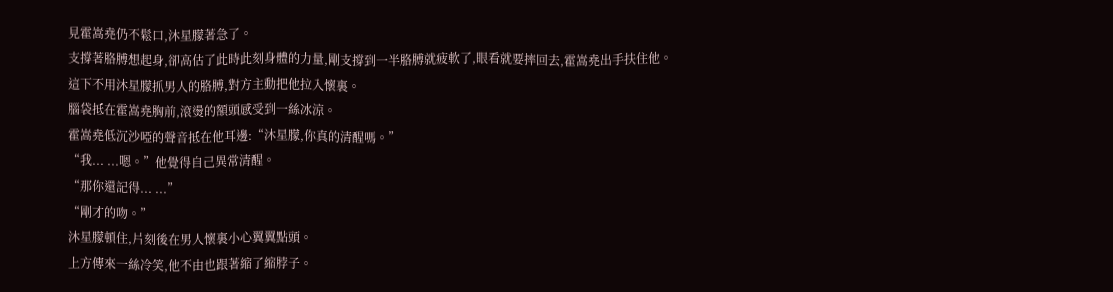見霍嵩堯仍不鬆口,沐星朦著急了。
支撐著胳膊想起身,卻高估了此時此刻身體的力量,剛支撐到一半胳膊就疲軟了,眼看就要摔回去,霍嵩堯出手扶住他。
這下不用沐星朦抓男人的胳膊,對方主動把他拉入懷裏。
腦袋抵在霍嵩堯胸前,滾燙的額頭感受到一絲冰涼。
霍嵩堯低沉沙啞的聲音抵在他耳邊:“沐星朦,你真的清醒嗎。”
“我... ...嗯。”他覺得自己異常清醒。
“那你還記得... ...”
“剛才的吻。”
沐星朦頓住,片刻後在男人懷裏小心翼翼點頭。
上方傳來一絲冷笑,他不由也跟著縮了縮脖子。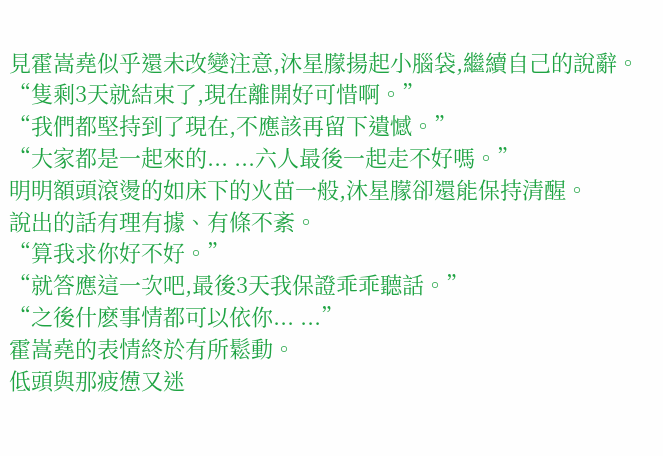見霍嵩堯似乎還未改變注意,沐星朦揚起小腦袋,繼續自己的說辭。
“隻剩3天就結束了,現在離開好可惜啊。”
“我們都堅持到了現在,不應該再留下遺憾。”
“大家都是一起來的... ...六人最後一起走不好嗎。”
明明額頭滾燙的如床下的火苗一般,沐星朦卻還能保持清醒。
說出的話有理有據、有條不紊。
“算我求你好不好。”
“就答應這一次吧,最後3天我保證乖乖聽話。”
“之後什麽事情都可以依你... ...”
霍嵩堯的表情終於有所鬆動。
低頭與那疲憊又迷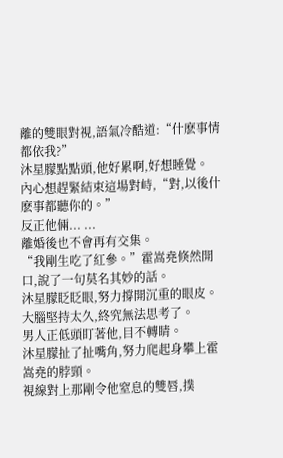離的雙眼對視,語氣冷酷道:“什麽事情都依我?”
沐星朦點點頭,他好累啊,好想睡覺。
內心想趕緊結束這場對峙,“對,以後什麽事都聽你的。”
反正他倆... ...
離婚後也不會再有交集。
“我剛生吃了紅參。”霍嵩堯倏然開口,說了一句莫名其妙的話。
沐星朦眨眨眼,努力撐開沉重的眼皮。
大腦堅持太久,終究無法思考了。
男人正低頭盯著他,目不轉睛。
沐星朦扯了扯嘴角,努力爬起身攀上霍嵩堯的脖頸。
視線對上那剛令他窒息的雙唇,撲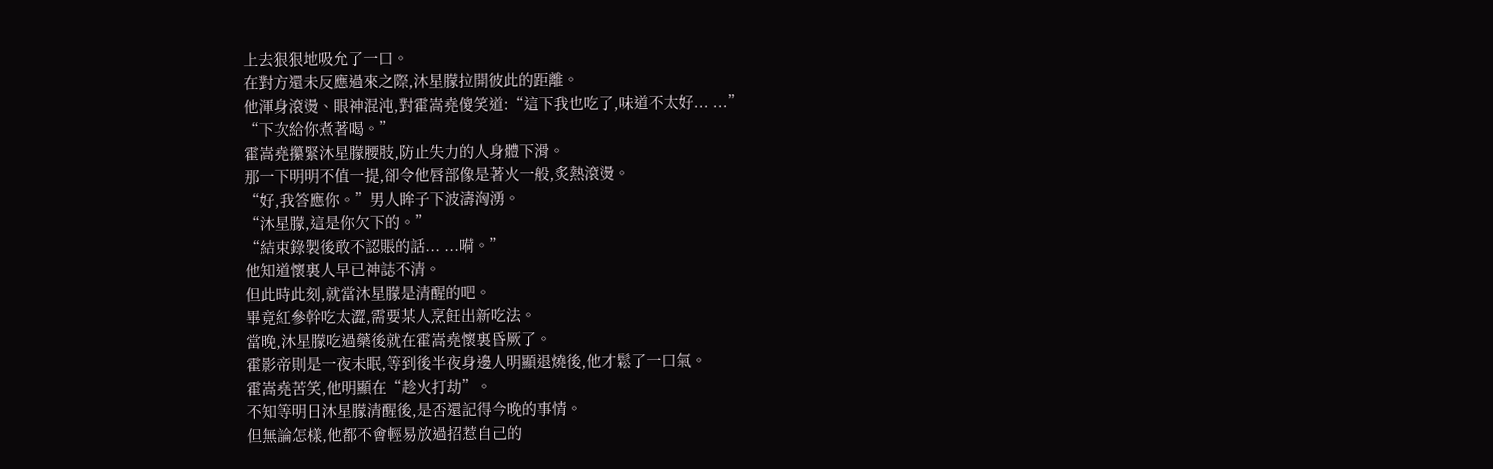上去狠狠地吸允了一口。
在對方還未反應過來之際,沐星朦拉開彼此的距離。
他渾身滾燙、眼神混沌,對霍嵩堯傻笑道:“這下我也吃了,味道不太好... ...”
“下次給你煮著喝。”
霍嵩堯攥緊沐星朦腰肢,防止失力的人身體下滑。
那一下明明不值一提,卻令他唇部像是著火一般,炙熱滾燙。
“好,我答應你。”男人眸子下波濤洶湧。
“沐星朦,這是你欠下的。”
“結束錄製後敢不認賬的話... ...嗬。”
他知道懷裏人早已神誌不清。
但此時此刻,就當沐星朦是清醒的吧。
畢竟紅參幹吃太澀,需要某人烹飪出新吃法。
當晚,沐星朦吃過藥後就在霍嵩堯懷裏昏厥了。
霍影帝則是一夜未眠,等到後半夜身邊人明顯退燒後,他才鬆了一口氣。
霍嵩堯苦笑,他明顯在“趁火打劫”。
不知等明日沐星朦清醒後,是否還記得今晚的事情。
但無論怎樣,他都不會輕易放過招惹自己的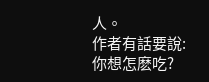人。
作者有話要說:
你想怎麽吃?